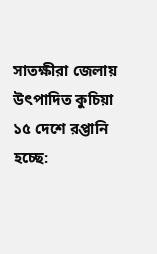সাতক্ষীরা জেলায় উৎপাদিত কুচিয়া ১৫ দেশে রপ্তানি হচ্ছে: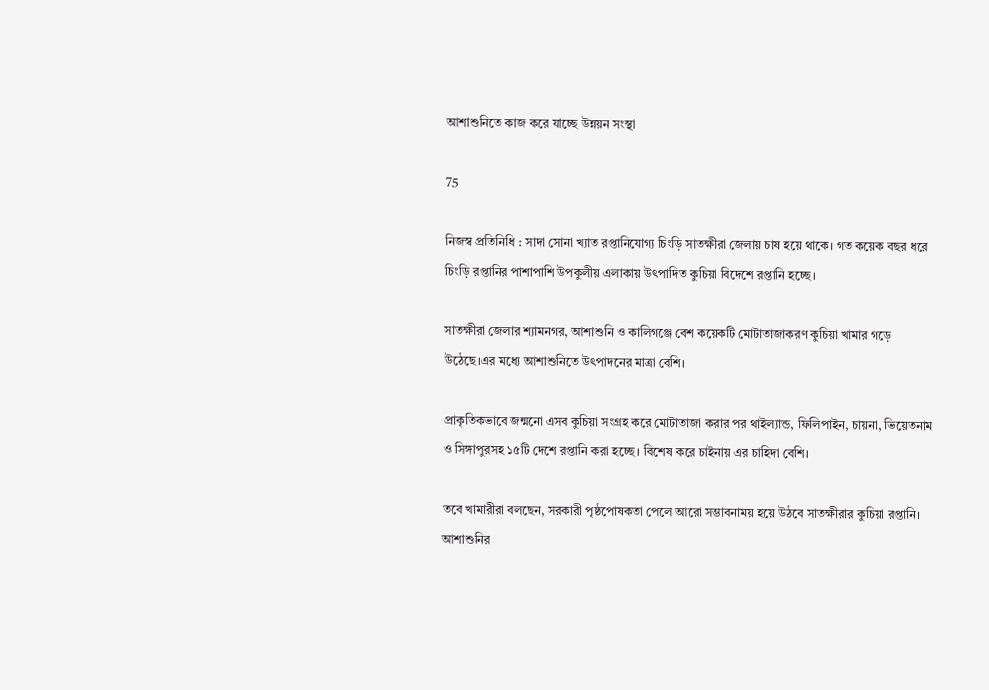আশাশুনিতে কাজ করে যাচ্ছে উন্নয়ন সংস্থা

75

নিজস্ব প্রতিনিধি : সাদা সোনা খ্যাত রপ্তানিযোগ্য চিংড়ি সাতক্ষীরা জেলায় চাষ হয়ে থাকে। গত কয়েক বছর ধরে চিংড়ি রপ্তানির পাশাপাশি উপকুলীয় এলাকায় উৎপাদিত কুচিয়া বিদেশে রপ্তানি হচ্ছে।

সাতক্ষীরা জেলার শ্যামনগর, আশাশুনি ও কালিগঞ্জে বেশ কয়েকটি মোটাতাজাকরণ কুচিয়া খামার গড়ে উঠেছে।এর মধ্যে আশাশুনিতে উৎপাদনের মাত্রা বেশি।

প্রাকৃতিকভাবে জন্মনো এসব কুচিয়া সংগ্রহ করে মোটাতাজা করার পর থাইল্যান্ড, ফিলিপাইন, চায়না, ভিয়েতনাম ও সিঙ্গাপুরসহ ১৫টি দেশে রপ্তানি করা হচ্ছে। বিশেষ করে চাইনায় এর চাহিদা বেশি।

তবে খামারীরা বলছেন, সরকারী পৃষ্ঠপোষকতা পেলে আরো সম্ভাবনাময় হয়ে উঠবে সাতক্ষীরার কুচিয়া রপ্তানি।
আশাশুনির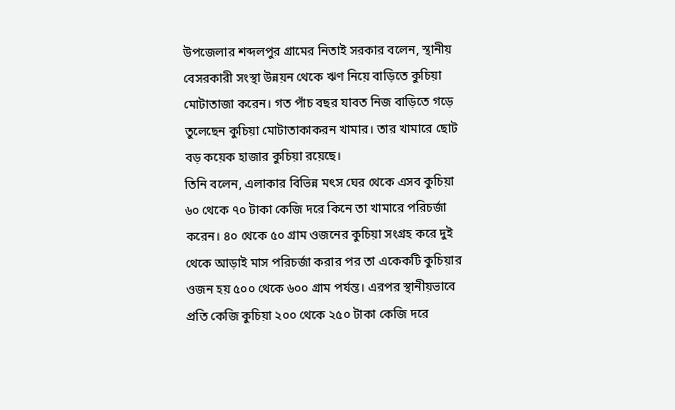উপজেলার শব্দলপুর গ্রামের নিতাই সরকার বলেন, স্থানীয় বেসরকারী সংস্থা উন্নয়ন থেকে ঋণ নিয়ে বাড়িতে কুচিয়া মোটাতাজা করেন। গত পাঁচ বছর যাবত নিজ বাড়িতে গড়ে তুলেছেন কুচিয়া মোটাতাকাকরন খামার। তার খামারে ছোট বড় কয়েক হাজার কুচিয়া রয়েছে।
তিনি বলেন, এলাকার বিভিন্ন মৎস ঘের থেকে এসব কুচিয়া ৬০ থেকে ৭০ টাকা কেজি দরে কিনে তা খামারে পরিচর্জা করেন। ৪০ থেকে ৫০ গ্রাম ওজনের কুচিয়া সংগ্রহ করে দুই থেকে আড়াই মাস পরিচর্জা করার পর তা একেকটি কুচিয়ার ওজন হয় ৫০০ থেকে ৬০০ গ্রাম পর্যন্ত। এরপর স্থানীয়ভাবে প্রতি কেজি কুচিয়া ২০০ থেকে ২৫০ টাকা কেজি দরে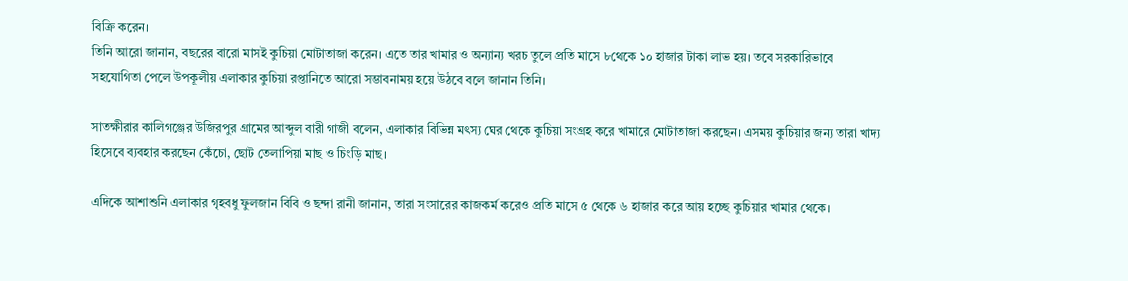বিক্রি করেন।
তিনি আরো জানান, বছরের বারো মাসই কুচিয়া মোটাতাজা করেন। এতে তার খামার ও অন্যান্য খরচ তুলে প্রতি মাসে ৮থেকে ১০ হাজার টাকা লাভ হয়। তবে সরকারিভাবে সহযোগিতা পেলে উপকূলীয় এলাকার কুচিয়া রপ্তানিতে আরো সম্ভাবনাময় হয়ে উঠবে বলে জানান তিনি।

সাতক্ষীরার কালিগঞ্জের উজিরপুর গ্রামের আব্দুল বারী গাজী বলেন, এলাকার বিভিন্ন মৎস্য ঘের থেকে কুচিয়া সংগ্রহ করে খামারে মোটাতাজা করছেন। এসময় কুচিয়ার জন্য তারা খাদ্য হিসেবে ব্যবহার করছেন কেঁচো, ছোট তেলাপিয়া মাছ ও চিংড়ি মাছ।

এদিকে আশাশুনি এলাকার গৃহবধু ফুলজান বিবি ও ছন্দা রানী জানান, তারা সংসারের কাজকর্ম করেও প্রতি মাসে ৫ থেকে ৬ হাজার করে আয় হচ্ছে কুচিয়ার খামার থেকে।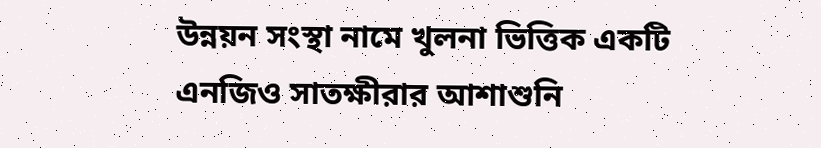উন্নয়ন সংস্থা নামে খুলনা ভিত্তিক একটি এনজিও সাতক্ষীরার আশাশুনি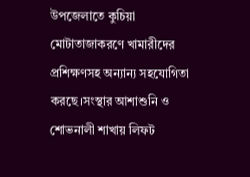উপজেলাতে কুচিয়া মোটাতাজাকরণে খামারীদের প্রশিক্ষণসহ অন্যান্য সহযোগিতা করছে।সংস্থার আশাশুনি ও শোভনালী শাখায় লিফট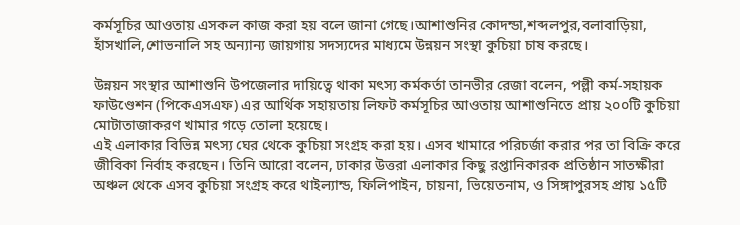কর্মসূচির আওতায় এসকল কাজ করা হয় বলে জানা গেছে।আশাশুনির কোদন্ডা,শব্দলপুর,বলাবাড়িয়া, হাঁসখালি,শোভনালি সহ অন্যান্য জায়গায় সদস্যদের মাধ্যমে উন্নয়ন সংস্থা কুচিয়া চাষ করছে।

উন্নয়ন সংস্থার আশাশুনি উপজেলার দায়িত্বে থাকা মৎস্য কর্মকর্তা তানভীর রেজা বলেন, পল্লী কর্ম-সহায়ক ফাউণ্ডেশন (পিকেএসএফ) এর আর্থিক সহায়তায় লিফট কর্মসূচির আওতায় আশাশুনিতে প্রায় ২০০টি কুচিয়া মোটাতাজাকরণ খামার গড়ে তোলা হয়েছে।
এই এলাকার বিভিন্ন মৎস্য ঘের থেকে কুচিয়া সংগ্রহ করা হয়। এসব খামারে পরিচর্জা করার পর তা বিক্রি করে জীবিকা নির্বাহ করছেন। তিনি আরো বলেন, ঢাকার উত্তরা এলাকার কিছু রপ্তানিকারক প্রতিষ্ঠান সাতক্ষীরা অঞ্চল থেকে এসব কুচিয়া সংগ্রহ করে থাইল্যান্ড, ফিলিপাইন, চায়না, ভিয়েতনাম, ও সিঙ্গাপুরসহ প্রায় ১৫টি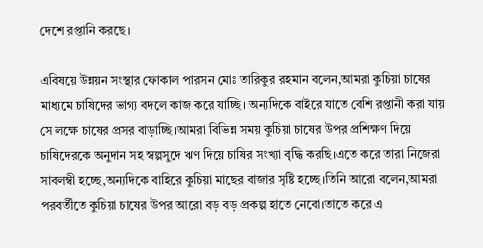দেশে রপ্তানি করছে।

এবিষয়ে উন্নয়ন সংস্থার ফোকাল পারসন মোঃ তারিকুর রহমান বলেন,আমরা কুচিয়া চাষের মাধ্যমে চাষিদের ভাগ্য বদলে কাজ করে যাচ্ছি। অন্যদিকে বাইরে যাতে বেশি রপ্তানী করা যায় সে লক্ষে চাষের প্রসর বাড়াচ্ছি।আমরা বিভিন্ন সময় কুচিয়া চাষের উপর প্রশিক্ষণ দিয়ে চাষিদেরকে অনুদান সহ স্বল্পসুদে ঋণ দিয়ে চাষির সংখ্যা বৃদ্ধি করছি।এতে করে তারা নিজেরা সাবলম্বী হচ্ছে,অন্যদিকে বাহিরে কুচিয়া মাছের বাজার সৃষ্টি হচ্ছে।তিনি আরো বলেন,আমরা পরবর্তীতে কুচিয়া চাষের উপর আরো বড় বড় প্রকল্প হাতে নেবো।তাতে করে এ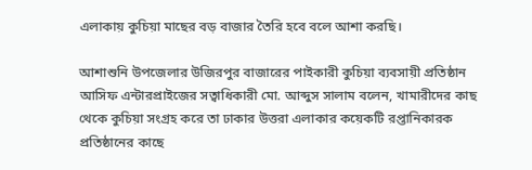এলাকায় কুচিয়া মাছের বড় বাজার তৈরি হবে বলে আশা করছি।

আশাশুনি উপজেলার উজিরপুর বাজারের পাইকারী কুচিয়া ব্যবসায়ী প্রতিষ্ঠান আসিফ এন্টারপ্রাইজের সত্বাধিকারী মো. আব্দুস সালাম বলেন, খামারীদের কাছ থেকে কুচিয়া সংগ্রহ করে তা ঢাকার উত্তরা এলাকার কয়েকটি রপ্তানিকারক প্রতিষ্ঠানের কাছে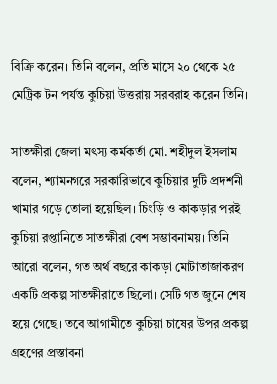বিক্রি করেন। তিনি বলেন, প্রতি মাসে ২০ থেকে ২৫ মেট্রিক টন পর্যন্ত কুচিয়া উত্তরায় সরবরাহ করেন তিনি।

সাতক্ষীরা জেলা মৎস্য কর্মকর্তা মো. শহীদুল ইসলাম বলেন, শ্যামনগরে সরকারিভাবে কুচিয়ার দুটি প্রদর্শনী খামার গড়ে তোলা হয়েছিল। চিংড়ি ও কাকড়ার পরই কুচিয়া রপ্তানিতে সাতক্ষীরা বেশ সম্ভাবনাময়। তিনি আরো বলেন, গত অর্থ বছরে কাকড়া মোটাতাজাকরণ একটি প্রকল্প সাতক্ষীরাতে ছিলো। সেটি গত জুনে শেষ হয়ে গেছে। তবে আগামীতে কুচিয়া চাষের উপর প্রকল্প গ্রহণের প্রস্তাবনা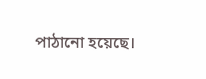পাঠানো হয়েছে।